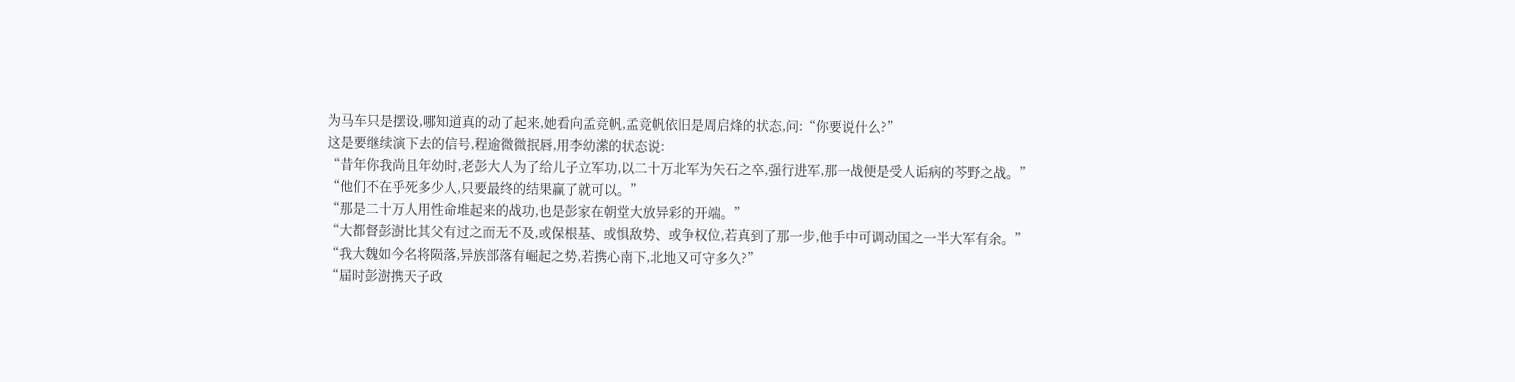为马车只是摆设,哪知道真的动了起来,她看向孟竞帆,孟竞帆依旧是周启烽的状态,问:“你要说什么?”
这是要继续演下去的信号,程逾微微抿唇,用李幼潆的状态说:
“昔年你我尚且年幼时,老彭大人为了给儿子立军功,以二十万北军为矢石之卒,强行进军,那一战便是受人诟病的芩野之战。”
“他们不在乎死多少人,只要最终的结果赢了就可以。”
“那是二十万人用性命堆起来的战功,也是彭家在朝堂大放异彩的开端。”
“大都督彭澍比其父有过之而无不及,或保根基、或惧敌势、或争权位,若真到了那一步,他手中可调动国之一半大军有余。”
“我大魏如今名将陨落,异族部落有崛起之势,若携心南下,北地又可守多久?”
“届时彭澍携天子政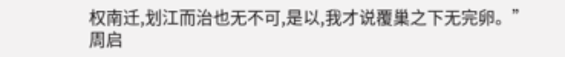权南迁,划江而治也无不可,是以,我才说覆巢之下无完卵。”
周启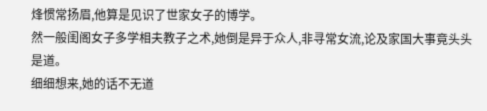烽惯常扬眉,他算是见识了世家女子的博学。
然一般闺阁女子多学相夫教子之术,她倒是异于众人,非寻常女流,论及家国大事竟头头是道。
细细想来,她的话不无道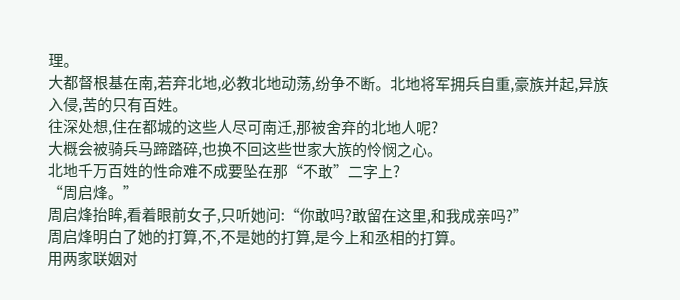理。
大都督根基在南,若弃北地,必教北地动荡,纷争不断。北地将军拥兵自重,豪族并起,异族入侵,苦的只有百姓。
往深处想,住在都城的这些人尽可南迁,那被舍弃的北地人呢?
大概会被骑兵马蹄踏碎,也换不回这些世家大族的怜悯之心。
北地千万百姓的性命难不成要坠在那“不敢”二字上?
“周启烽。”
周启烽抬眸,看着眼前女子,只听她问:“你敢吗?敢留在这里,和我成亲吗?”
周启烽明白了她的打算,不,不是她的打算,是今上和丞相的打算。
用两家联姻对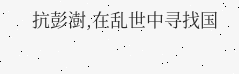抗彭澍,在乱世中寻找国